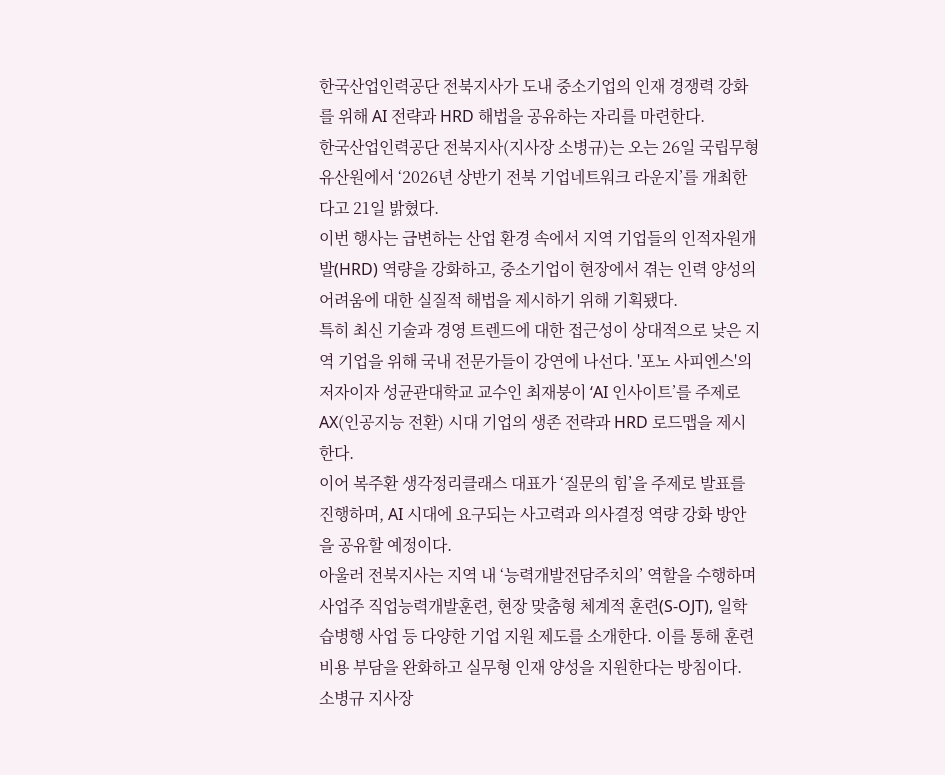한국산업인력공단 전북지사가 도내 중소기업의 인재 경쟁력 강화를 위해 AI 전략과 HRD 해법을 공유하는 자리를 마련한다.
한국산업인력공단 전북지사(지사장 소병규)는 오는 26일 국립무형유산원에서 ‘2026년 상반기 전북 기업네트워크 라운지’를 개최한다고 21일 밝혔다.
이번 행사는 급변하는 산업 환경 속에서 지역 기업들의 인적자원개발(HRD) 역량을 강화하고, 중소기업이 현장에서 겪는 인력 양성의 어려움에 대한 실질적 해법을 제시하기 위해 기획됐다.
특히 최신 기술과 경영 트렌드에 대한 접근성이 상대적으로 낮은 지역 기업을 위해 국내 전문가들이 강연에 나선다. '포노 사피엔스'의 저자이자 성균관대학교 교수인 최재붕이 ‘AI 인사이트’를 주제로 AX(인공지능 전환) 시대 기업의 생존 전략과 HRD 로드맵을 제시한다.
이어 복주환 생각정리클래스 대표가 ‘질문의 힘’을 주제로 발표를 진행하며, AI 시대에 요구되는 사고력과 의사결정 역량 강화 방안을 공유할 예정이다.
아울러 전북지사는 지역 내 ‘능력개발전담주치의’ 역할을 수행하며 사업주 직업능력개발훈련, 현장 맞춤형 체계적 훈련(S-OJT), 일학습병행 사업 등 다양한 기업 지원 제도를 소개한다. 이를 통해 훈련 비용 부담을 완화하고 실무형 인재 양성을 지원한다는 방침이다.
소병규 지사장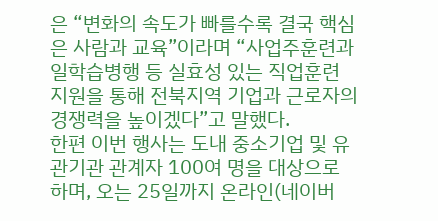은 “변화의 속도가 빠를수록 결국 핵심은 사람과 교육”이라며 “사업주훈련과 일학습병행 등 실효성 있는 직업훈련 지원을 통해 전북지역 기업과 근로자의 경쟁력을 높이겠다”고 말했다.
한편 이번 행사는 도내 중소기업 및 유관기관 관계자 100여 명을 대상으로 하며, 오는 25일까지 온라인(네이버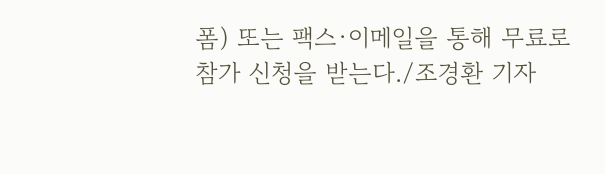폼) 또는 팩스·이메일을 통해 무료로 참가 신청을 받는다./조경환 기자